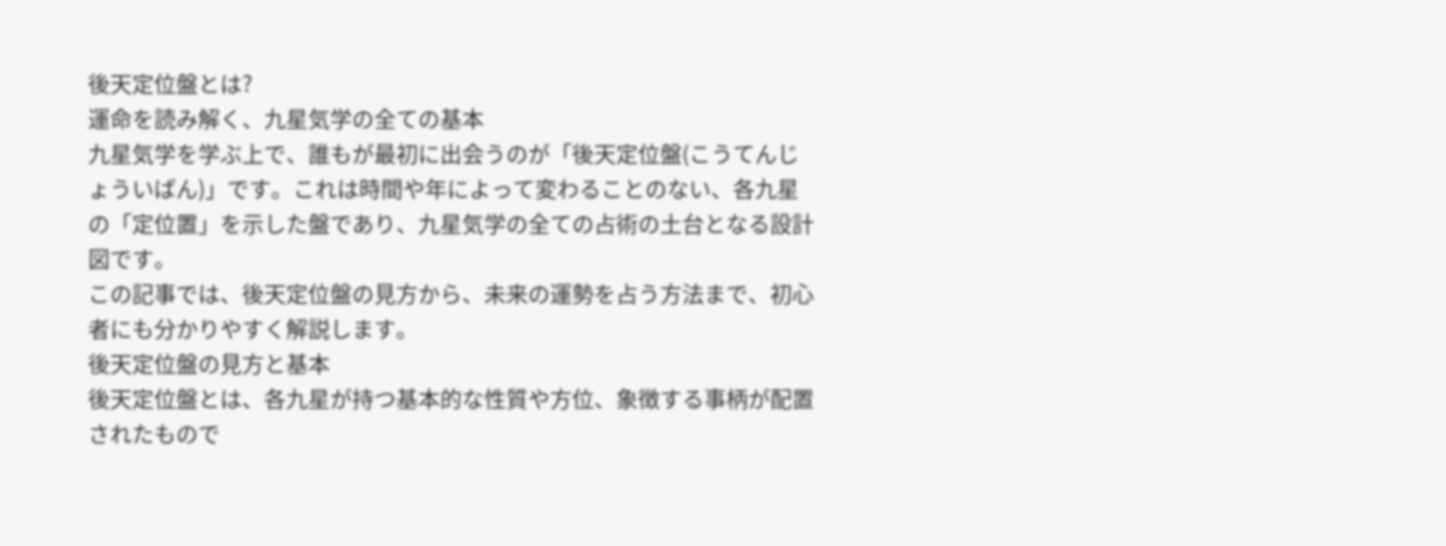後天定位盤とは?
運命を読み解く、九星気学の全ての基本
九星気学を学ぶ上で、誰もが最初に出会うのが「後天定位盤(こうてんじょういばん)」です。これは時間や年によって変わることのない、各九星の「定位置」を示した盤であり、九星気学の全ての占術の土台となる設計図です。
この記事では、後天定位盤の見方から、未来の運勢を占う方法まで、初心者にも分かりやすく解説します。
後天定位盤の見方と基本
後天定位盤とは、各九星が持つ基本的な性質や方位、象徴する事柄が配置されたもので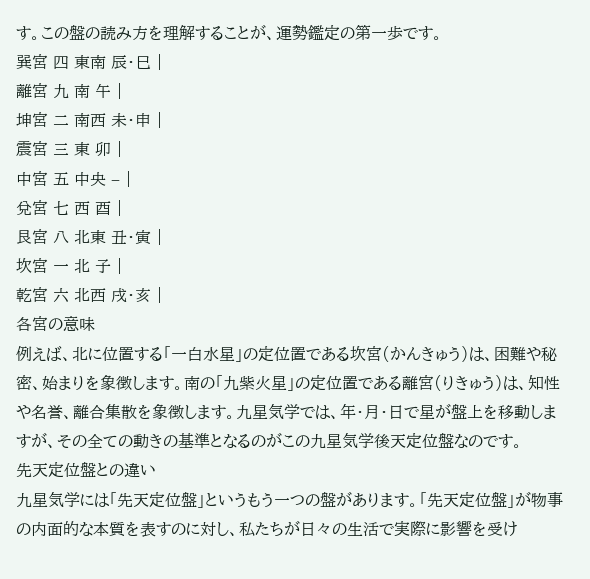す。この盤の読み方を理解することが、運勢鑑定の第一歩です。
巽宮 四 東南 辰・巳 |
離宮 九 南 午 |
坤宮 二 南西 未・申 |
震宮 三 東 卯 |
中宮 五 中央 – |
兌宮 七 西 酉 |
艮宮 八 北東 丑・寅 |
坎宮 一 北 子 |
乾宮 六 北西 戌・亥 |
各宮の意味
例えば、北に位置する「一白水星」の定位置である坎宮(かんきゅう)は、困難や秘密、始まりを象徴します。南の「九紫火星」の定位置である離宮(りきゅう)は、知性や名誉、離合集散を象徴します。九星気学では、年・月・日で星が盤上を移動しますが、その全ての動きの基準となるのがこの九星気学後天定位盤なのです。
先天定位盤との違い
九星気学には「先天定位盤」というもう一つの盤があります。「先天定位盤」が物事の内面的な本質を表すのに対し、私たちが日々の生活で実際に影響を受け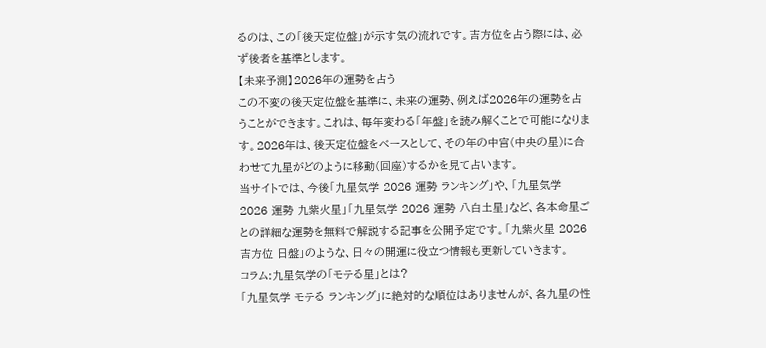るのは、この「後天定位盤」が示す気の流れです。吉方位を占う際には、必ず後者を基準とします。
【未来予測】2026年の運勢を占う
この不変の後天定位盤を基準に、未来の運勢、例えば2026年の運勢を占うことができます。これは、毎年変わる「年盤」を読み解くことで可能になります。2026年は、後天定位盤をベースとして、その年の中宮(中央の星)に合わせて九星がどのように移動(回座)するかを見て占います。
当サイトでは、今後「九星気学 2026 運勢 ランキング」や、「九星気学 2026 運勢 九紫火星」「九星気学 2026 運勢 八白土星」など、各本命星ごとの詳細な運勢を無料で解説する記事を公開予定です。「九紫火星 2026 吉方位 日盤」のような、日々の開運に役立つ情報も更新していきます。
コラム:九星気学の「モテる星」とは?
「九星気学 モテる ランキング」に絶対的な順位はありませんが、各九星の性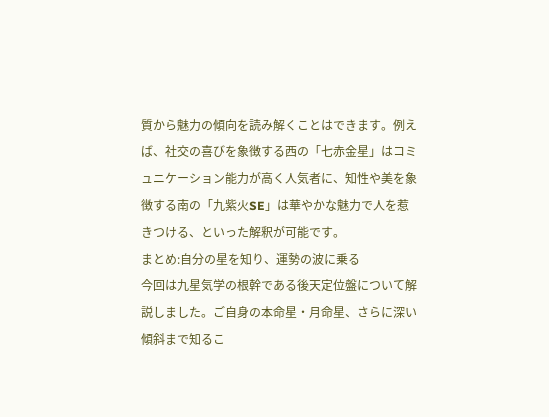質から魅力の傾向を読み解くことはできます。例えば、社交の喜びを象徴する西の「七赤金星」はコミュニケーション能力が高く人気者に、知性や美を象徴する南の「九紫火SE」は華やかな魅力で人を惹きつける、といった解釈が可能です。
まとめ:自分の星を知り、運勢の波に乗る
今回は九星気学の根幹である後天定位盤について解説しました。ご自身の本命星・月命星、さらに深い傾斜まで知るこ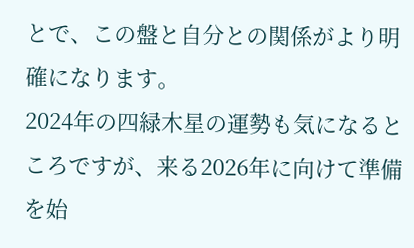とで、この盤と自分との関係がより明確になります。
2024年の四緑木星の運勢も気になるところですが、来る2026年に向けて準備を始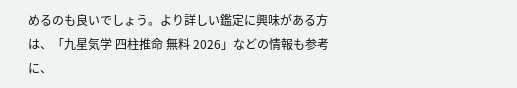めるのも良いでしょう。より詳しい鑑定に興味がある方は、「九星気学 四柱推命 無料 2026」などの情報も参考に、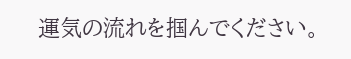運気の流れを掴んでください。